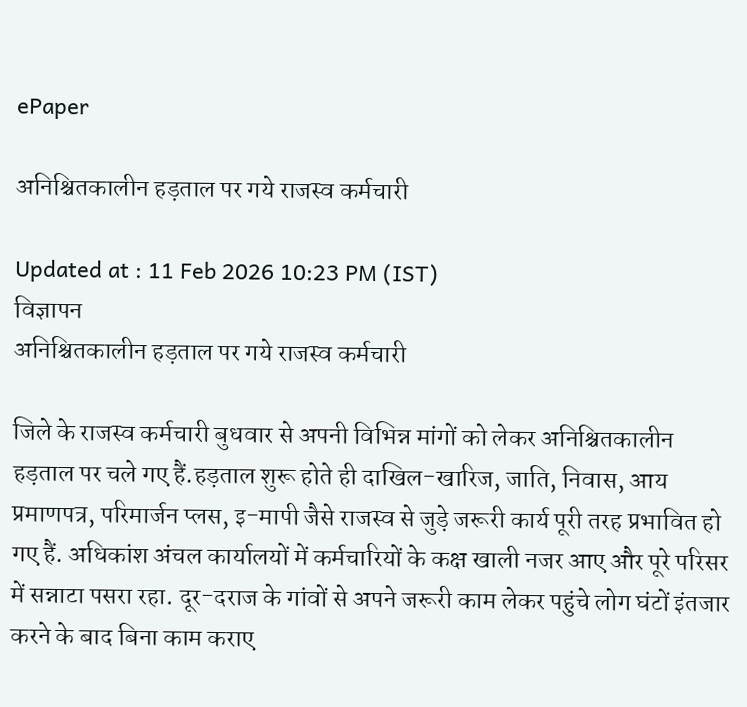ePaper

अनिश्चितकालीन हड़ताल पर गये राजस्व कर्मचारी

Updated at : 11 Feb 2026 10:23 PM (IST)
विज्ञापन
अनिश्चितकालीन हड़ताल पर गये राजस्व कर्मचारी

जिले के राजस्व कर्मचारी बुधवार से अपनी विभिन्न मांगों को लेकर अनिश्चितकालीन हड़ताल पर चले गए हैं.हड़ताल शुरू होते ही दाखिल-खारिज, जाति, निवास, आय प्रमाणपत्र, परिमार्जन प्लस, इ-मापी जैसे राजस्व से जुड़े जरूरी कार्य पूरी तरह प्रभावित हो गए हैं. अधिकांश अंचल कार्यालयों में कर्मचारियों के कक्ष खाली नजर आए और पूरे परिसर में सन्नाटा पसरा रहा. दूर-दराज के गांवों से अपने जरूरी काम लेकर पहुंचे लोग घंटों इंतजार करने के बाद बिना काम कराए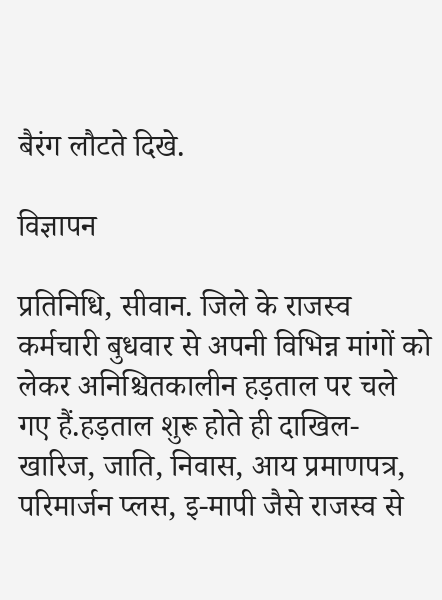बैरंग लौटते दिखे.

विज्ञापन

प्रतिनिधि, सीवान. जिले के राजस्व कर्मचारी बुधवार से अपनी विभिन्न मांगों को लेकर अनिश्चितकालीन हड़ताल पर चले गए हैं.हड़ताल शुरू होते ही दाखिल-खारिज, जाति, निवास, आय प्रमाणपत्र, परिमार्जन प्लस, इ-मापी जैसे राजस्व से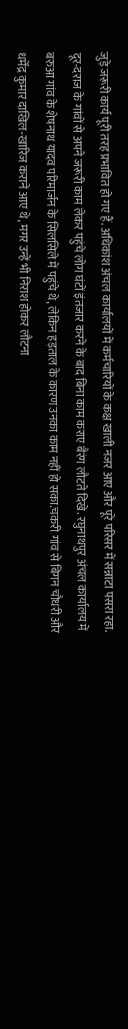जुड़े जरूरी कार्य पूरी तरह प्रभावित हो गए हैं. अधिकांश अंचल कार्यालयों में कर्मचारियों के कक्ष खाली नजर आए और पूरे परिसर में सन्नाटा पसरा रहा. दूर-दराज के गांवों से अपने जरूरी काम लेकर पहुंचे लोग घंटों इंतजार करने के बाद बिना काम कराए बैरंग लौटते दिखे. रघुनाथपुर अंचल कार्यालय में बरुआ गांव के शेषनाथ यादव परिमार्जन के सिलसिले में पहुंचे थे, लेकिन हड़ताल के कारण उनका काम नहीं हो सका.चकरी गांव से बिगन चौधरी और धर्मेंद्र कुमार दाखिल-खारिज कराने आए थे, मगर उन्हें भी निराश होकर लौटना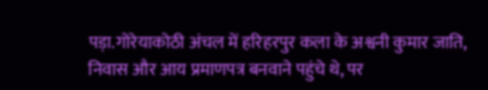पड़ा.गोरेयाकोठी अंचल में हरिहरपुर कला के अश्वनी कुमार जाति, निवास और आय प्रमाणपत्र बनवाने पहुंचे थे, पर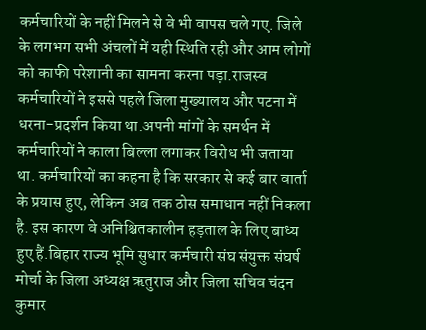कर्मचारियों के नहीं मिलने से वे भी वापस चले गए. जिले के लगभग सभी अंचलों में यही स्थिति रही और आम लोगों को काफी परेशानी का सामना करना पड़ा.राजस्व कर्मचारियों ने इससे पहले जिला मुख्यालय और पटना में धरना-प्रदर्शन किया था.अपनी मांगों के समर्थन में कर्मचारियों ने काला बिल्ला लगाकर विरोध भी जताया था. कर्मचारियों का कहना है कि सरकार से कई बार वार्ता के प्रयास हुए, लेकिन अब तक ठोस समाधान नहीं निकला है. इस कारण वे अनिश्चितकालीन हड़ताल के लिए बाध्य हुए हैं.बिहार राज्य भूमि सुधार कर्मचारी संघ संयुक्त संघर्ष मोर्चा के जिला अध्यक्ष ऋतुराज और जिला सचिव चंदन कुमार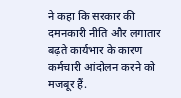ने कहा कि सरकार की दमनकारी नीति और लगातार बढ़ते कार्यभार के कारण कर्मचारी आंदोलन करने को मजबूर हैं.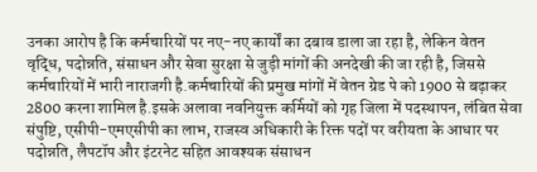उनका आरोप है कि कर्मचारियों पर नए-नए कार्यों का दबाव डाला जा रहा है, लेकिन वेतन वृद्धि, पदोन्नति, संसाधन और सेवा सुरक्षा से जुड़ी मांगों की अनदेखी की जा रही है, जिससे कर्मचारियों में भारी नाराजगी है.कर्मचारियों की प्रमुख मांगों में वेतन ग्रेड पे को 1900 से बढ़ाकर 2800 करना शामिल है.इसके अलावा नवनियुक्त कर्मियों को गृह जिला में पदस्थापन, लंबित सेवा संपुष्टि, एसीपी-एमएसीपी का लाभ, राजस्व अधिकारी के रिक्त पदों पर वरीयता के आधार पर पदोन्नति, लैपटॉप और इंटरनेट सहित आवश्यक संसाधन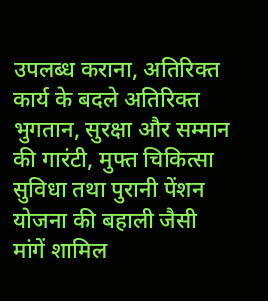उपलब्ध कराना, अतिरिक्त कार्य के बदले अतिरिक्त भुगतान, सुरक्षा और सम्मान की गारंटी, मुफ्त चिकित्सा सुविधा तथा पुरानी पेंशन योजना की बहाली जैसी मांगें शामिल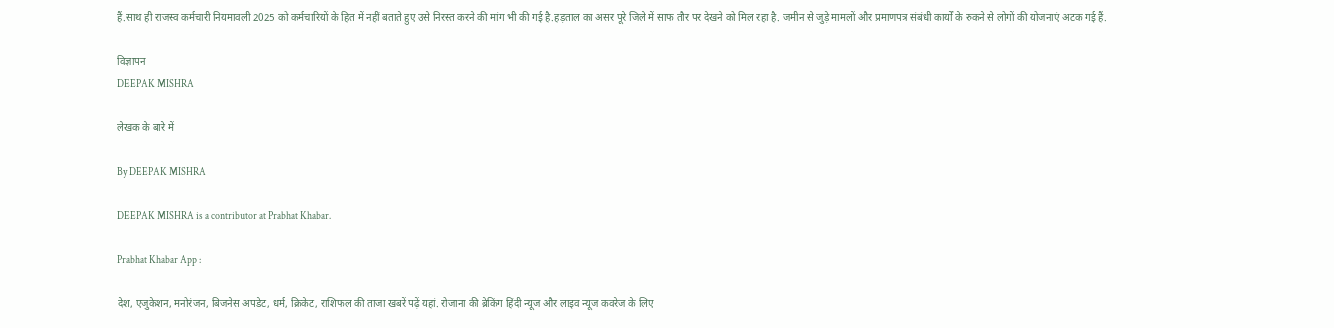हैं.साथ ही राजस्व कर्मचारी नियमावली 2025 को कर्मचारियों के हित में नहीं बताते हुए उसे निरस्त करने की मांग भी की गई है.हड़ताल का असर पूरे जिले में साफ तौर पर देखने को मिल रहा है. जमीन से जुड़े मामलों और प्रमाणपत्र संबंधी कार्यों के रुकने से लोगों की योजनाएं अटक गई हैं.

विज्ञापन
DEEPAK MISHRA

लेखक के बारे में

By DEEPAK MISHRA

DEEPAK MISHRA is a contributor at Prabhat Khabar.

Prabhat Khabar App :

देश, एजुकेशन, मनोरंजन, बिजनेस अपडेट, धर्म, क्रिकेट, राशिफल की ताजा खबरें पढ़ें यहां. रोजाना की ब्रेकिंग हिंदी न्यूज और लाइव न्यूज कवरेज के लिए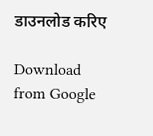डाउनलोड करिए

Download from Google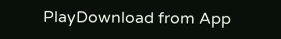PlayDownload from App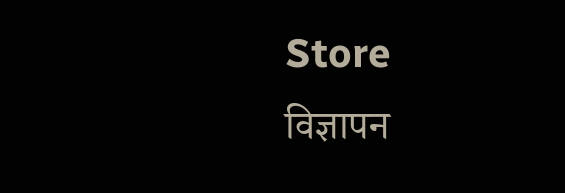Store
विज्ञापन